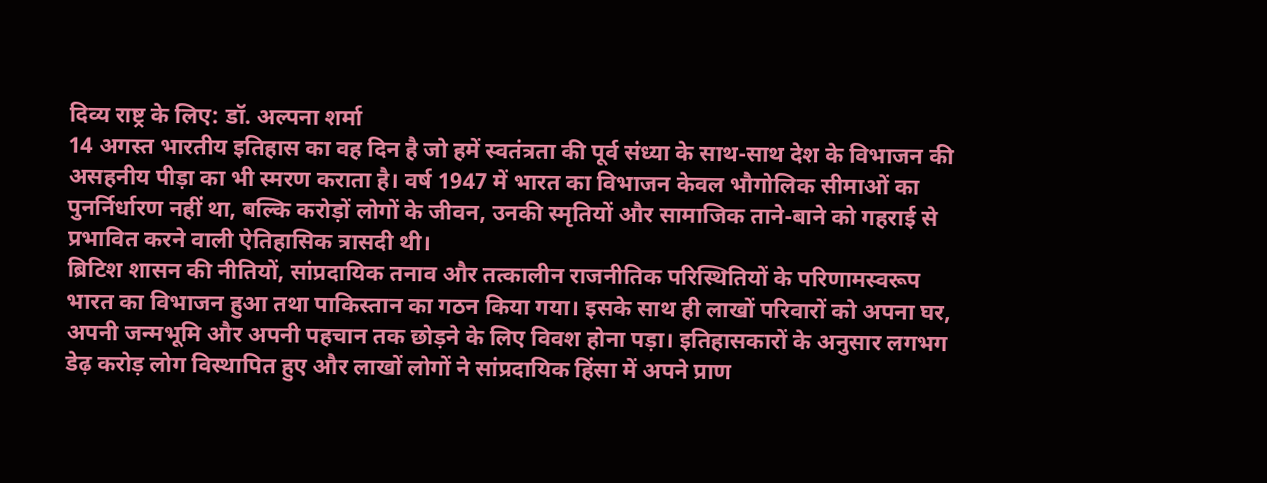दिव्य राष्ट्र के लिए: डॉ. अल्पना शर्मा
14 अगस्त भारतीय इतिहास का वह दिन है जो हमें स्वतंत्रता की पूर्व संध्या के साथ-साथ देश के विभाजन की असहनीय पीड़ा का भी स्मरण कराता है। वर्ष 1947 में भारत का विभाजन केवल भौगोलिक सीमाओं का पुनर्निर्धारण नहीं था, बल्कि करोड़ों लोगों के जीवन, उनकी स्मृतियों और सामाजिक ताने-बाने को गहराई से प्रभावित करने वाली ऐतिहासिक त्रासदी थी।
ब्रिटिश शासन की नीतियों, सांप्रदायिक तनाव और तत्कालीन राजनीतिक परिस्थितियों के परिणामस्वरूप भारत का विभाजन हुआ तथा पाकिस्तान का गठन किया गया। इसके साथ ही लाखों परिवारों को अपना घर, अपनी जन्मभूमि और अपनी पहचान तक छोड़ने के लिए विवश होना पड़ा। इतिहासकारों के अनुसार लगभग डेढ़ करोड़ लोग विस्थापित हुए और लाखों लोगों ने सांप्रदायिक हिंसा में अपने प्राण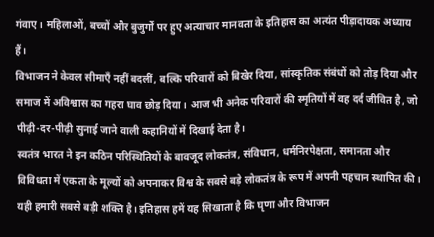गंवाए। महिलाओं, बच्चों और बुजुर्गों पर हुए अत्याचार मानवता के इतिहास का अत्यंत पीड़ादायक अध्याय हैं।
विभाजन ने केवल सीमाएँ नहीं बदलीं, बल्कि परिवारों को बिखेर दिया, सांस्कृतिक संबंधों को तोड़ दिया और समाज में अविश्वास का गहरा घाव छोड़ दिया। आज भी अनेक परिवारों की स्मृतियों में वह दर्द जीवित है, जो पीढ़ी-दर-पीढ़ी सुनाई जाने वाली कहानियों में दिखाई देता है।
स्वतंत्र भारत ने इन कठिन परिस्थितियों के बावजूद लोकतंत्र, संविधान, धर्मनिरपेक्षता, समानता और विविधता में एकता के मूल्यों को अपनाकर विश्व के सबसे बड़े लोकतंत्र के रूप में अपनी पहचान स्थापित की। यही हमारी सबसे बड़ी शक्ति है। इतिहास हमें यह सिखाता है कि घृणा और विभाजन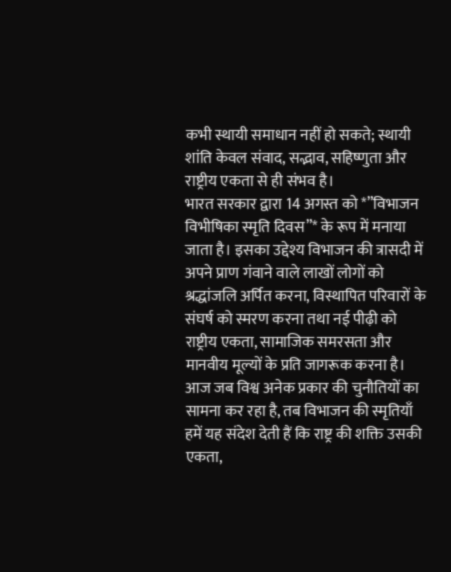कभी स्थायी समाधान नहीं हो सकते; स्थायी शांति केवल संवाद, सद्भाव, सहिष्णुता और राष्ट्रीय एकता से ही संभव है।
भारत सरकार द्वारा 14 अगस्त को *”विभाजन विभीषिका स्मृति दिवस”* के रूप में मनाया जाता है। इसका उद्देश्य विभाजन की त्रासदी में अपने प्राण गंवाने वाले लाखों लोगों को श्रद्धांजलि अर्पित करना, विस्थापित परिवारों के संघर्ष को स्मरण करना तथा नई पीढ़ी को राष्ट्रीय एकता, सामाजिक समरसता और मानवीय मूल्यों के प्रति जागरूक करना है।
आज जब विश्व अनेक प्रकार की चुनौतियों का सामना कर रहा है, तब विभाजन की स्मृतियाँ हमें यह संदेश देती हैं कि राष्ट्र की शक्ति उसकी एकता,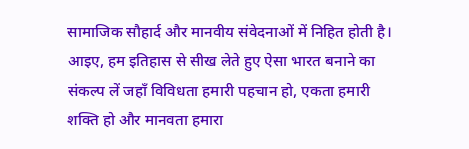सामाजिक सौहार्द और मानवीय संवेदनाओं में निहित होती है। आइए, हम इतिहास से सीख लेते हुए ऐसा भारत बनाने का संकल्प लें जहाँ विविधता हमारी पहचान हो, एकता हमारी शक्ति हो और मानवता हमारा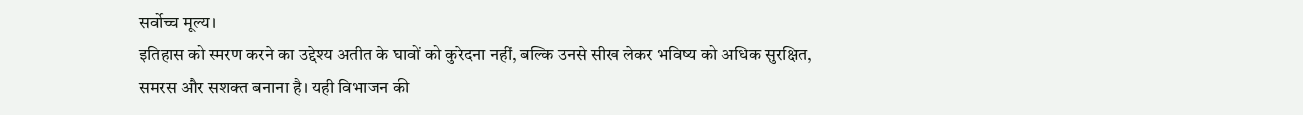सर्वोच्च मूल्य।
इतिहास को स्मरण करने का उद्देश्य अतीत के घावों को कुरेदना नहीं, बल्कि उनसे सीख लेकर भविष्य को अधिक सुरक्षित, समरस और सशक्त बनाना है। यही विभाजन की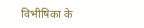विभीषिका के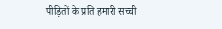पीड़ितों के प्रति हमारी सच्ची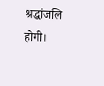श्रद्धांजलि होगी।